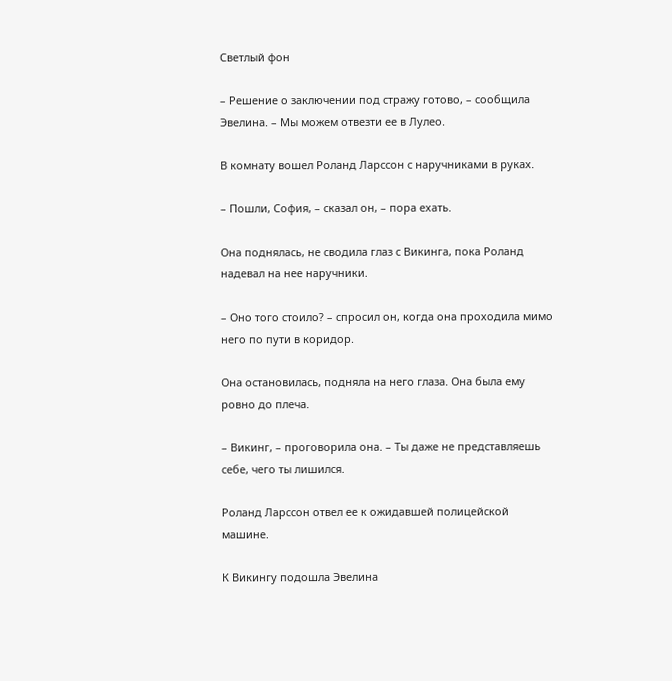Светлый фон

– Решение о заключении под стражу готово, – сообщила Эвелина. – Мы можем отвезти ее в Лулео.

В комнату вошел Роланд Ларссон с наручниками в руках.

– Пошли, София, – сказал он, – пора ехать.

Она поднялась, не сводила глаз с Викинга, пока Роланд надевал на нее наручники.

– Оно того стоило? – спросил он, когда она проходила мимо него по пути в коридор.

Она остановилась, подняла на него глаза. Она была ему ровно до плеча.

– Викинг, – проговорила она. – Ты даже не представляешь себе, чего ты лишился.

Роланд Ларссон отвел ее к ожидавшей полицейской машине.

К Викингу подошла Эвелина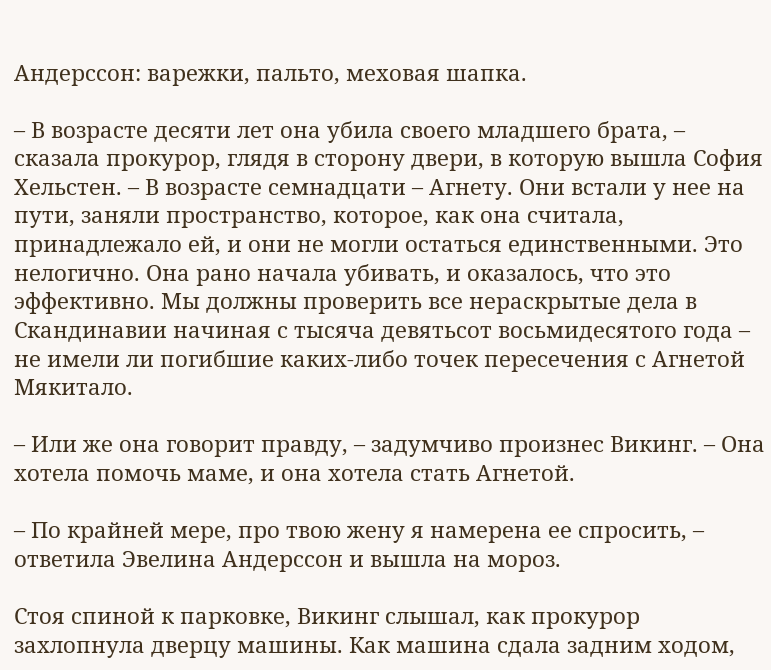Андерссон: варежки, пальто, меховая шапка.

– В возрасте десяти лет она убила своего младшего брата, – сказала прокурор, глядя в сторону двери, в которую вышла София Хельстен. – В возрасте семнадцати – Агнету. Они встали у нее на пути, заняли пространство, которое, как она считала, принадлежало ей, и они не могли остаться единственными. Это нелогично. Она рано начала убивать, и оказалось, что это эффективно. Мы должны проверить все нераскрытые дела в Скандинавии начиная с тысяча девятьсот восьмидесятого года – не имели ли погибшие каких-либо точек пересечения с Агнетой Мякитало.

– Или же она говорит правду, – задумчиво произнес Викинг. – Она хотела помочь маме, и она хотела стать Агнетой.

– По крайней мере, про твою жену я намерена ее спросить, – ответила Эвелина Андерссон и вышла на мороз.

Стоя спиной к парковке, Викинг слышал, как прокурор захлопнула дверцу машины. Как машина сдала задним ходом,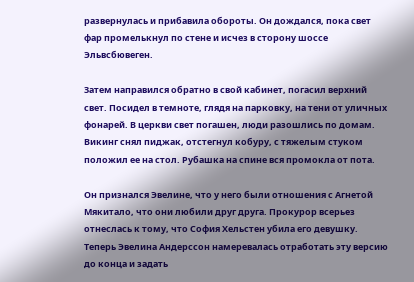развернулась и прибавила обороты. Он дождался, пока свет фар промелькнул по стене и исчез в сторону шоссе Эльвсбювеген.

Затем направился обратно в свой кабинет, погасил верхний свет. Посидел в темноте, глядя на парковку, на тени от уличных фонарей. В церкви свет погашен, люди разошлись по домам. Викинг снял пиджак, отстегнул кобуру, с тяжелым стуком положил ее на стол. Рубашка на спине вся промокла от пота.

Он признался Эвелине, что у него были отношения с Агнетой Мякитало, что они любили друг друга. Прокурор всерьез отнеслась к тому, что София Хельстен убила его девушку. Теперь Эвелина Андерссон намеревалась отработать эту версию до конца и задать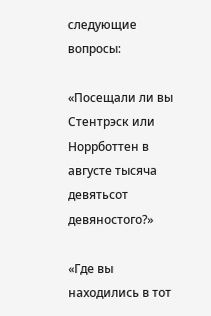следующие вопросы:

«Посещали ли вы Стентрэск или Норрботтен в августе тысяча девятьсот девяностого?»

«Где вы находились в тот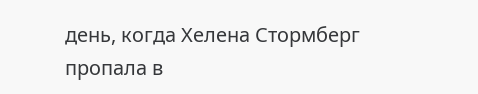день, когда Хелена Стормберг пропала в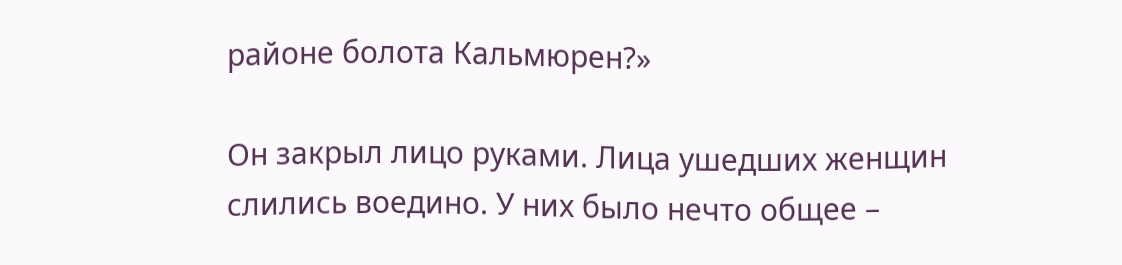районе болота Кальмюрен?»

Он закрыл лицо руками. Лица ушедших женщин слились воедино. У них было нечто общее –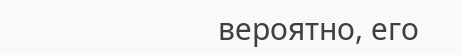вероятно, его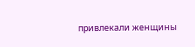привлекали женщины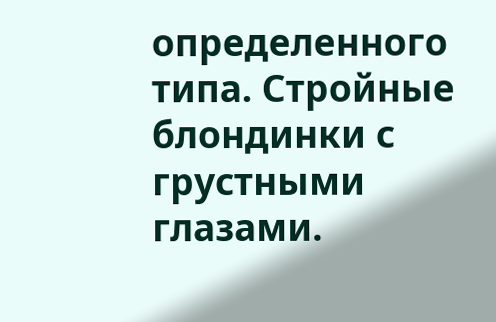определенного типа. Стройные блондинки с грустными глазами.